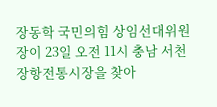장동학 국민의힘 상임선대위원장이 23일 오전 11시 충남 서천 장항전통시장을 찾아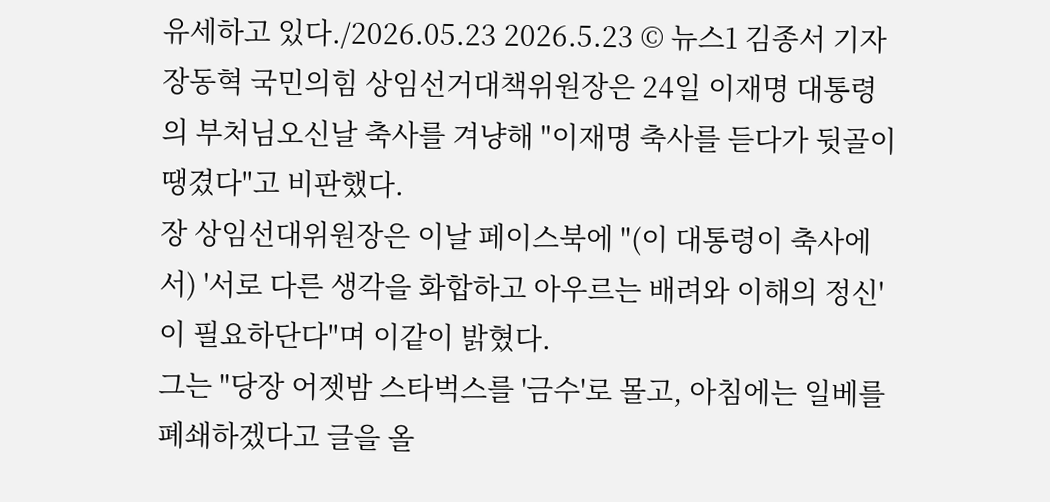유세하고 있다./2026.05.23 2026.5.23 © 뉴스1 김종서 기자
장동혁 국민의힘 상임선거대책위원장은 24일 이재명 대통령의 부처님오신날 축사를 겨냥해 "이재명 축사를 듣다가 뒷골이 땡겼다"고 비판했다.
장 상임선대위원장은 이날 페이스북에 "(이 대통령이 축사에서) '서로 다른 생각을 화합하고 아우르는 배려와 이해의 정신'이 필요하단다"며 이같이 밝혔다.
그는 "당장 어젯밤 스타벅스를 '금수'로 몰고, 아침에는 일베를 폐쇄하겠다고 글을 올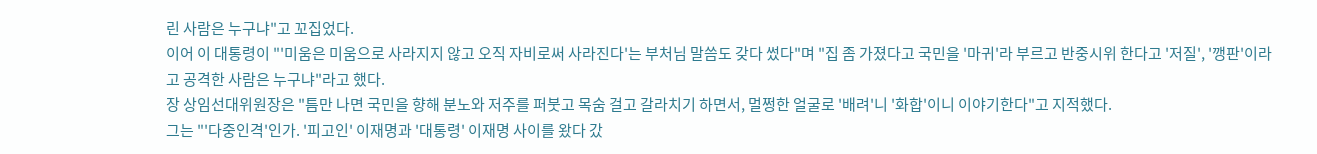린 사람은 누구냐"고 꼬집었다.
이어 이 대통령이 "'미움은 미움으로 사라지지 않고 오직 자비로써 사라진다'는 부처님 말씀도 갖다 썼다"며 "집 좀 가졌다고 국민을 '마귀'라 부르고 반중시위 한다고 '저질', '깽판'이라고 공격한 사람은 누구냐"라고 했다.
장 상임선대위원장은 "틈만 나면 국민을 향해 분노와 저주를 퍼붓고 목숨 걸고 갈라치기 하면서, 멀쩡한 얼굴로 '배려'니 '화합'이니 이야기한다"고 지적했다.
그는 "'다중인격'인가. '피고인' 이재명과 '대통령' 이재명 사이를 왔다 갔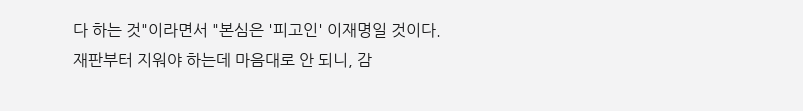다 하는 것"이라면서 "본심은 '피고인' 이재명일 것이다. 재판부터 지워야 하는데 마음대로 안 되니, 감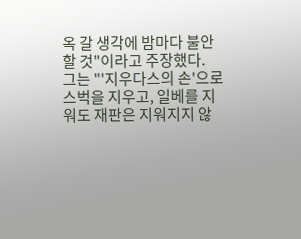옥 갈 생각에 밤마다 불안할 것"이라고 주장했다.
그는 "'지우다스의 손'으로 스벅을 지우고, 일베를 지워도 재판은 지워지지 않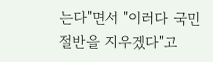는다"면서 "이러다 국민 절반을 지우겠다"고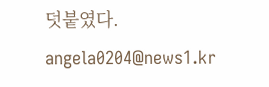덧붙였다.
angela0204@news1.kr